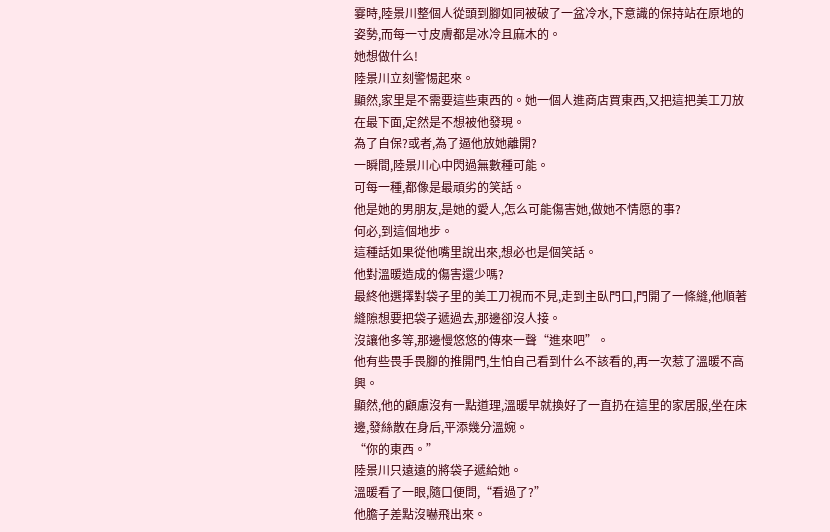霎時,陸景川整個人從頭到腳如同被破了一盆冷水,下意識的保持站在原地的姿勢,而每一寸皮膚都是冰冷且麻木的。
她想做什么!
陸景川立刻警惕起來。
顯然,家里是不需要這些東西的。她一個人進商店買東西,又把這把美工刀放在最下面,定然是不想被他發現。
為了自保?或者,為了逼他放她離開?
一瞬間,陸景川心中閃過無數種可能。
可每一種,都像是最頑劣的笑話。
他是她的男朋友,是她的愛人,怎么可能傷害她,做她不情愿的事?
何必,到這個地步。
這種話如果從他嘴里說出來,想必也是個笑話。
他對溫暖造成的傷害還少嗎?
最終他選擇對袋子里的美工刀視而不見,走到主臥門口,門開了一條縫,他順著縫隙想要把袋子遞過去,那邊卻沒人接。
沒讓他多等,那邊慢悠悠的傳來一聲“進來吧”。
他有些畏手畏腳的推開門,生怕自己看到什么不該看的,再一次惹了溫暖不高興。
顯然,他的顧慮沒有一點道理,溫暖早就換好了一直扔在這里的家居服,坐在床邊,發絲散在身后,平添幾分溫婉。
“你的東西。”
陸景川只遠遠的將袋子遞給她。
溫暖看了一眼,隨口便問,“看過了?”
他膽子差點沒嚇飛出來。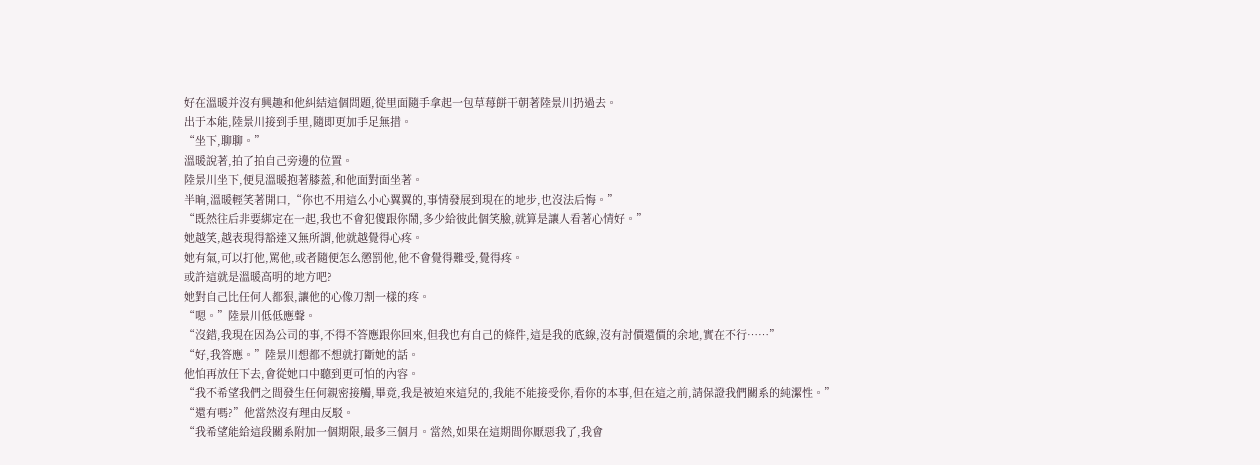好在溫暖并沒有興趣和他糾結這個問題,從里面隨手拿起一包草莓餅干朝著陸景川扔過去。
出于本能,陸景川接到手里,隨即更加手足無措。
“坐下,聊聊。”
溫暖說著,拍了拍自己旁邊的位置。
陸景川坐下,便見溫暖抱著膝蓋,和他面對面坐著。
半晌,溫暖輕笑著開口,“你也不用這么小心翼翼的,事情發展到現在的地步,也沒法后悔。”
“既然往后非要綁定在一起,我也不會犯傻跟你鬧,多少給彼此個笑臉,就算是讓人看著心情好。”
她越笑,越表現得豁達又無所謂,他就越覺得心疼。
她有氣,可以打他,罵他,或者隨便怎么懲罰他,他不會覺得難受,覺得疼。
或許這就是溫暖高明的地方吧?
她對自己比任何人都狠,讓他的心像刀割一樣的疼。
“嗯。”陸景川低低應聲。
“沒錯,我現在因為公司的事,不得不答應跟你回來,但我也有自己的條件,這是我的底線,沒有討價還價的余地,實在不行……”
“好,我答應。”陸景川想都不想就打斷她的話。
他怕再放任下去,會從她口中聽到更可怕的內容。
“我不希望我們之間發生任何親密接觸,畢竟,我是被迫來這兒的,我能不能接受你,看你的本事,但在這之前,請保證我們關系的純潔性。”
“還有嗎?”他當然沒有理由反駁。
“我希望能給這段關系附加一個期限,最多三個月。當然,如果在這期間你厭惡我了,我會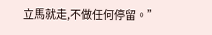立馬就走,不做任何停留。”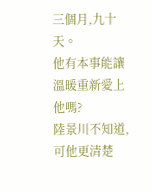三個月,九十天。
他有本事能讓溫暖重新愛上他嗎?
陸景川不知道,可他更清楚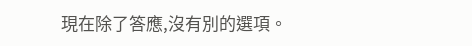現在除了答應,沒有別的選項。